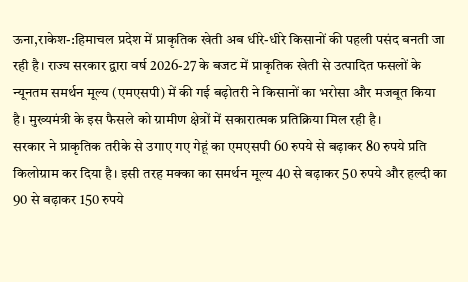ऊना,राकेश-:हिमाचल प्रदेश में प्राकृतिक खेती अब धीरे-धीरे किसानों की पहली पसंद बनती जा रही है। राज्य सरकार द्वारा वर्ष 2026-27 के बजट में प्राकृतिक खेती से उत्पादित फसलों के न्यूनतम समर्थन मूल्य (एमएसपी) में की गई बढ़ोतरी ने किसानों का भरोसा और मजबूत किया है। मुख्यमंत्री के इस फैसले को ग्रामीण क्षेत्रों में सकारात्मक प्रतिक्रिया मिल रही है।
सरकार ने प्राकृतिक तरीके से उगाए गए गेहूं का एमएसपी 60 रुपये से बढ़ाकर 80 रुपये प्रति किलोग्राम कर दिया है। इसी तरह मक्का का समर्थन मूल्य 40 से बढ़ाकर 50 रुपये और हल्दी का 90 से बढ़ाकर 150 रुपये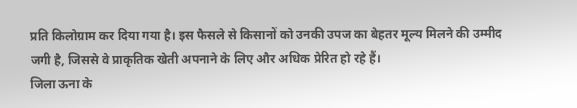प्रति किलोग्राम कर दिया गया है। इस फैसले से किसानों को उनकी उपज का बेहतर मूल्य मिलने की उम्मीद जगी है, जिससे वे प्राकृतिक खेती अपनाने के लिए और अधिक प्रेरित हो रहे हैं।
जिला ऊना के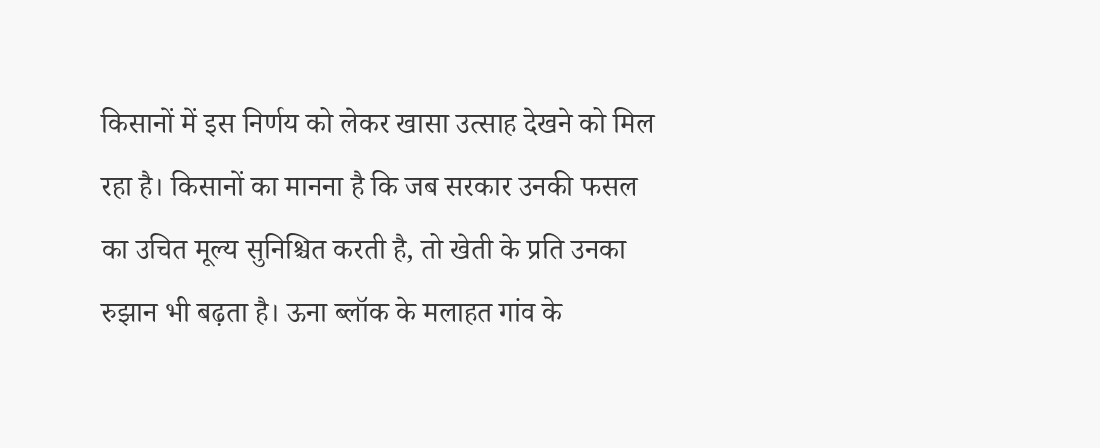किसानों में इस निर्णय को लेकर खासा उत्साह देखने को मिल रहा है। किसानों का मानना है कि जब सरकार उनकी फसल का उचित मूल्य सुनिश्चित करती है, तो खेती के प्रति उनका रुझान भी बढ़ता है। ऊना ब्लॉक के मलाहत गांव के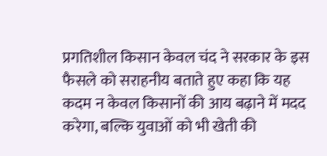प्रगतिशील किसान केवल चंद ने सरकार के इस फैसले को सराहनीय बताते हुए कहा कि यह कदम न केवल किसानों की आय बढ़ाने में मदद करेगा, बल्कि युवाओं को भी खेती की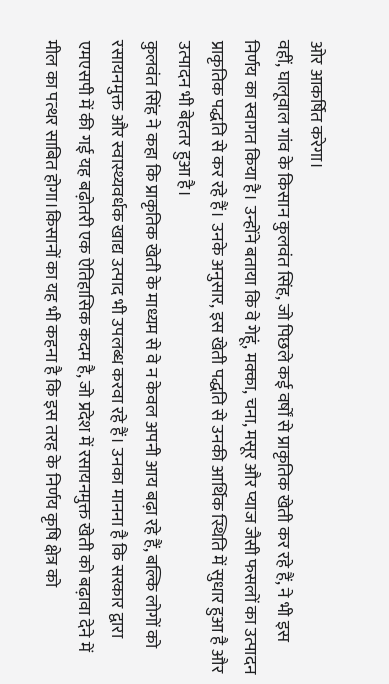ओर आकर्षित करेगा।
वहीं, घालूवाल गांव के किसान कुलवंत सिंह, जो पिछले कई वर्षों से प्राकृतिक खेती कर रहे हैं, ने भी इस निर्णय का स्वागत किया है। उन्होंने बताया कि वे गेहूं, मक्का, चना, मसूर और प्याज जैसी फसलों का उत्पादन प्राकृतिक पद्धति से कर रहे हैं। उनके अनुसार, इस खेती पद्धति से उनकी आर्थिक स्थिति में सुधार हुआ है और उत्पादन भी बेहतर हुआ है।
कुलवंत सिंह ने कहा कि प्राकृतिक खेती के माध्यम से वे न केवल अपनी आय बढ़ा रहे हैं, बल्कि लोगों को रसायनमुक्त और स्वास्थ्यवर्धक खाद्य उत्पाद भी उपलब्ध करवा रहे हैं। उनका मानना है कि सरकार द्वारा एमएसपी में की गई यह बढ़ोतरी एक ऐतिहासिक कदम है, जो प्रदेश में रसायनमुक्त खेती को बढ़ावा देने में मील का पत्थर साबित होगा।किसानों का यह भी कहना है कि इस तरह के निर्णय कृषि क्षेत्र को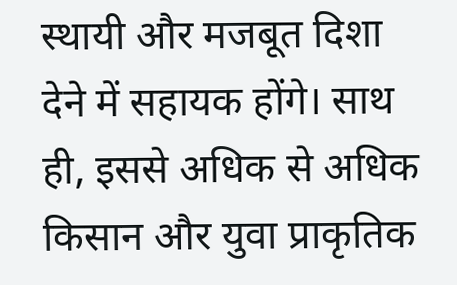स्थायी और मजबूत दिशा देने में सहायक होंगे। साथ ही, इससे अधिक से अधिक किसान और युवा प्राकृतिक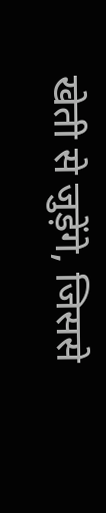खेती से जुड़ेंगे, जिससे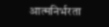आत्मनिर्भरता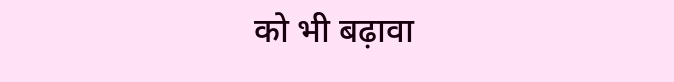को भी बढ़ावा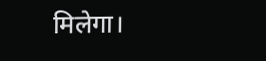मिलेगा।